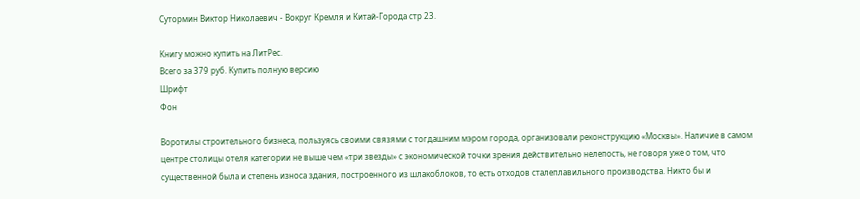Сутормин Виктор Николаевич - Вокруг Кремля и Китай-Города стр 23.

Книгу можно купить на ЛитРес.
Всего за 379 руб. Купить полную версию
Шрифт
Фон

Воротилы строительного бизнеса, пользуясь своими связями с тогдашним мэром города, организовали реконструкцию «Москвы». Наличие в самом центре столицы отеля категории не выше чем «три звезды» с экономической точки зрения действительно нелепость, не говоря уже о том, что существенной была и степень износа здания, построенного из шлакоблоков, то есть отходов сталеплавильного производства. Никто бы и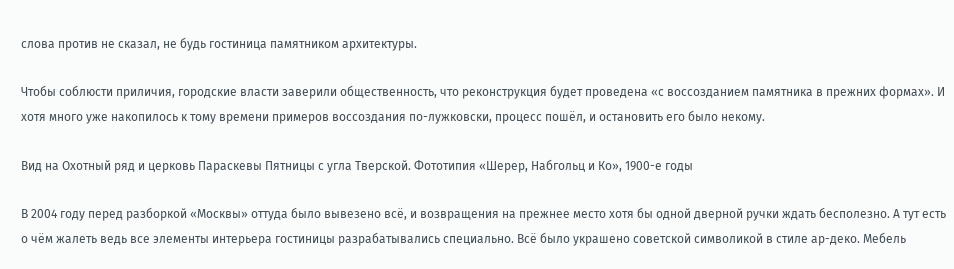слова против не сказал, не будь гостиница памятником архитектуры.

Чтобы соблюсти приличия, городские власти заверили общественность, что реконструкция будет проведена «с воссозданием памятника в прежних формах». И хотя много уже накопилось к тому времени примеров воссоздания по-лужковски, процесс пошёл, и остановить его было некому.

Вид на Охотный ряд и церковь Параскевы Пятницы с угла Тверской. Фототипия «Шерер, Набгольц и Ко», 1900-е годы

В 2004 году перед разборкой «Москвы» оттуда было вывезено всё, и возвращения на прежнее место хотя бы одной дверной ручки ждать бесполезно. А тут есть о чём жалеть ведь все элементы интерьера гостиницы разрабатывались специально. Всё было украшено советской символикой в стиле ар-деко. Мебель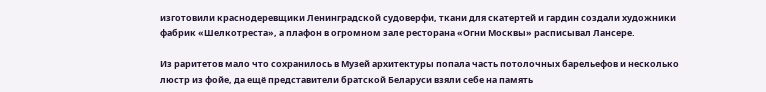изготовили краснодеревщики Ленинградской судоверфи, ткани для скатертей и гардин создали художники фабрик «Шелкотреста», а плафон в огромном зале ресторана «Огни Москвы» расписывал Лансере.

Из раритетов мало что сохранилось в Музей архитектуры попала часть потолочных барельефов и несколько люстр из фойе, да ещё представители братской Беларуси взяли себе на память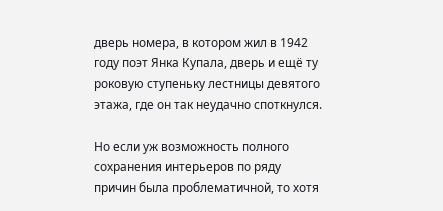дверь номера, в котором жил в 1942 году поэт Янка Купала, дверь и ещё ту роковую ступеньку лестницы девятого этажа, где он так неудачно споткнулся.

Но если уж возможность полного сохранения интерьеров по ряду причин была проблематичной, то хотя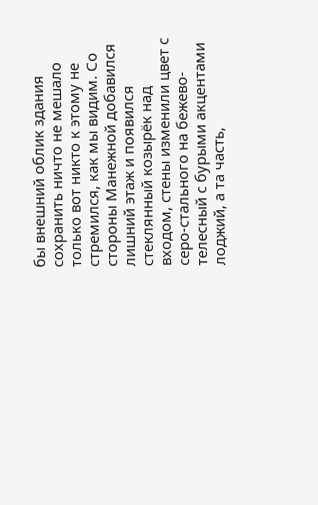бы внешний облик здания сохранить ничто не мешало только вот никто к этому не стремился, как мы видим. Со стороны Манежной добавился лишний этаж и появился стеклянный козырёк над входом, стены изменили цвет с серо-стального на бежево-телесный с бурыми акцентами лоджий, а та часть,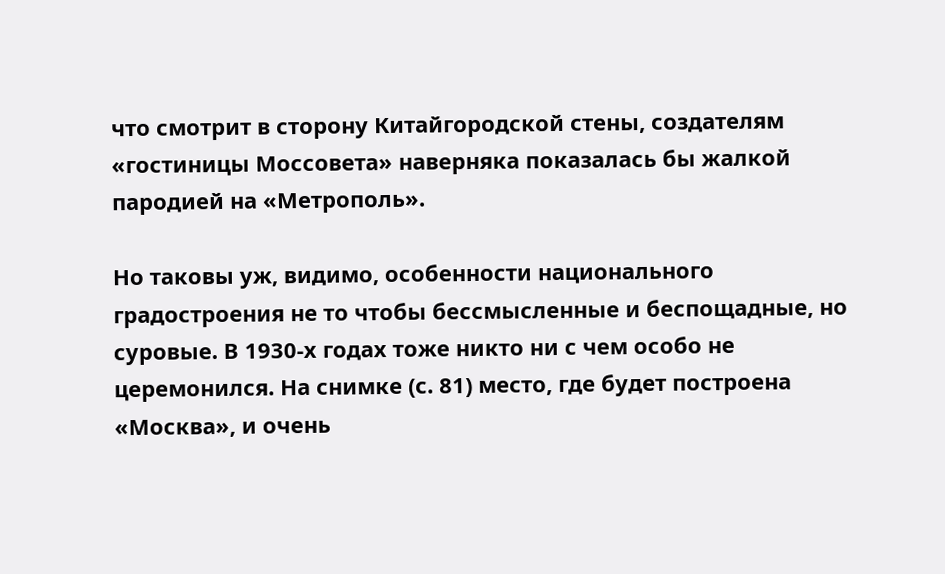что смотрит в сторону Китайгородской стены, создателям «гостиницы Моссовета» наверняка показалась бы жалкой пародией на «Метрополь».

Но таковы уж, видимо, особенности национального градостроения не то чтобы бессмысленные и беспощадные, но суровые. В 1930-х годах тоже никто ни с чем особо не церемонился. На снимке (с. 81) место, где будет построена «Москва», и очень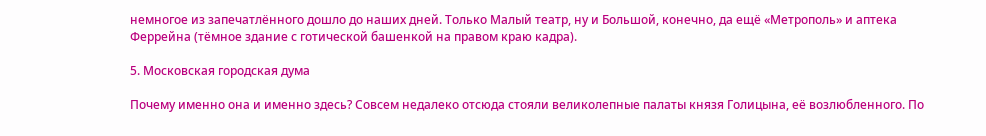немногое из запечатлённого дошло до наших дней. Только Малый театр, ну и Большой, конечно, да ещё «Метрополь» и аптека Феррейна (тёмное здание с готической башенкой на правом краю кадра).

5. Московская городская дума

Почему именно она и именно здесь? Совсем недалеко отсюда стояли великолепные палаты князя Голицына, её возлюбленного. По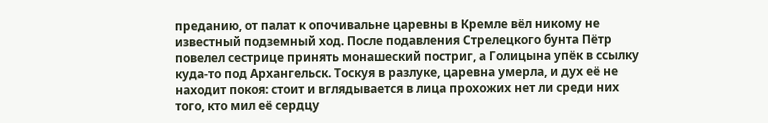преданию, от палат к опочивальне царевны в Кремле вёл никому не известный подземный ход. После подавления Стрелецкого бунта Пётр повелел сестрице принять монашеский постриг, а Голицына упёк в ссылку куда-то под Архангельск. Тоскуя в разлуке, царевна умерла, и дух её не находит покоя: стоит и вглядывается в лица прохожих нет ли среди них того, кто мил её сердцу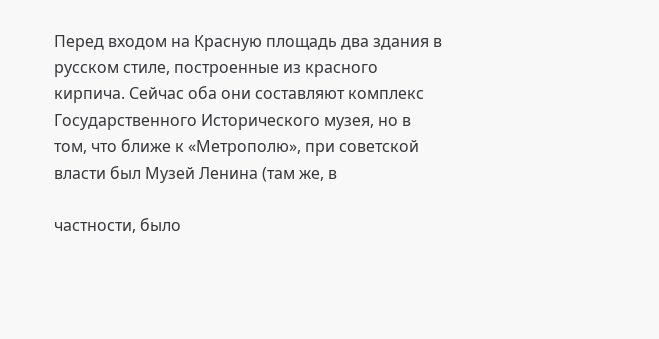Перед входом на Красную площадь два здания в русском стиле, построенные из красного кирпича. Сейчас оба они составляют комплекс Государственного Исторического музея, но в том, что ближе к «Метрополю», при советской власти был Музей Ленина (там же, в

частности, было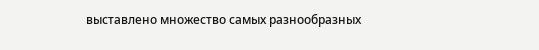выставлено множество самых разнообразных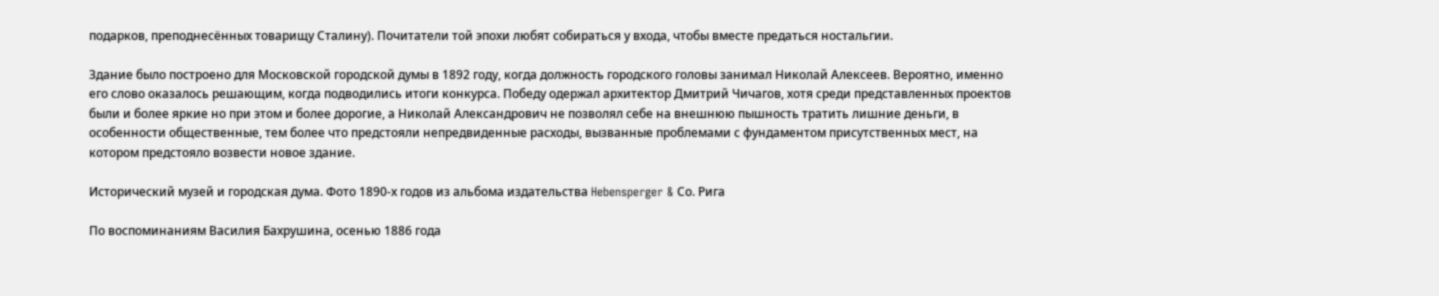подарков, преподнесённых товарищу Сталину). Почитатели той эпохи любят собираться у входа, чтобы вместе предаться ностальгии.

Здание было построено для Московской городской думы в 1892 году, когда должность городского головы занимал Николай Алексеев. Вероятно, именно его слово оказалось решающим, когда подводились итоги конкурса. Победу одержал архитектор Дмитрий Чичагов, хотя среди представленных проектов были и более яркие но при этом и более дорогие, а Николай Александрович не позволял себе на внешнюю пышность тратить лишние деньги, в особенности общественные, тем более что предстояли непредвиденные расходы, вызванные проблемами с фундаментом присутственных мест, на котором предстояло возвести новое здание.

Исторический музей и городская дума. Фото 1890-х годов из альбома издательства Hebensperger & Со. Рига

По воспоминаниям Василия Бахрушина, осенью 1886 года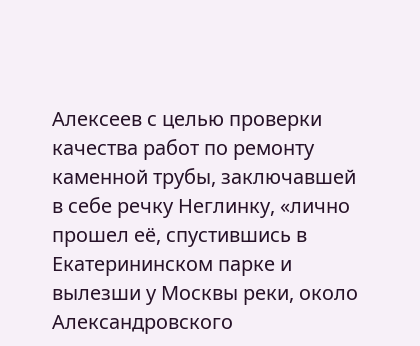Алексеев с целью проверки качества работ по ремонту каменной трубы, заключавшей в себе речку Неглинку, «лично прошел её, спустившись в Екатерининском парке и вылезши у Москвы реки, около Александровского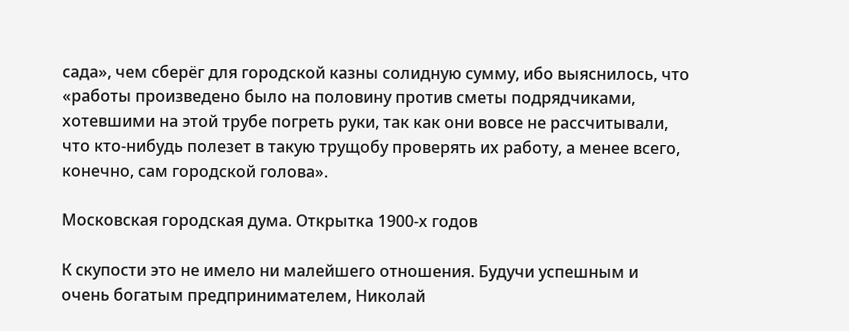сада», чем сберёг для городской казны солидную сумму, ибо выяснилось, что «работы произведено было на половину против сметы подрядчиками, хотевшими на этой трубе погреть руки, так как они вовсе не рассчитывали, что кто-нибудь полезет в такую трущобу проверять их работу, а менее всего, конечно, сам городской голова».

Московская городская дума. Открытка 1900-х годов

К скупости это не имело ни малейшего отношения. Будучи успешным и очень богатым предпринимателем, Николай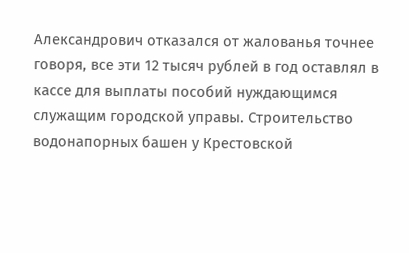Александрович отказался от жалованья точнее говоря, все эти 12 тысяч рублей в год оставлял в кассе для выплаты пособий нуждающимся служащим городской управы. Строительство водонапорных башен у Крестовской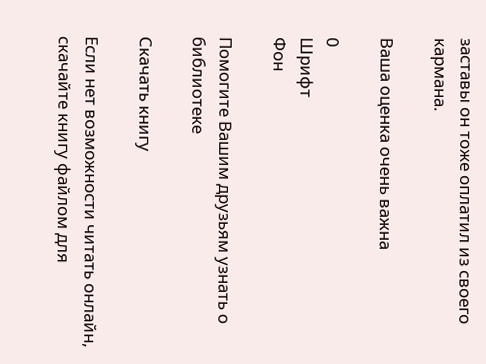заставы он тоже оплатил из своего кармана.

Ваша оценка очень важна

0
Шрифт
Фон

Помогите Вашим друзьям узнать о библиотеке

Скачать книгу

Если нет возможности читать онлайн, скачайте книгу файлом для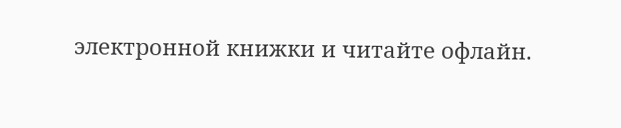электронной книжки и читайте офлайн.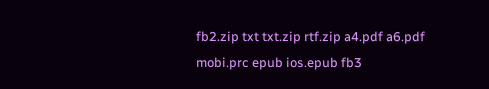fb2.zip txt txt.zip rtf.zip a4.pdf a6.pdf mobi.prc epub ios.epub fb3